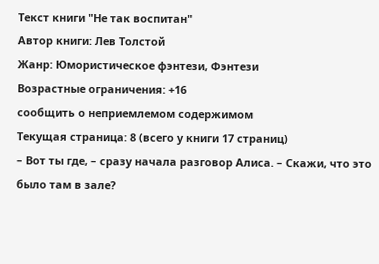Текст книги "Не так воспитан"
Автор книги: Лев Толстой
Жанр: Юмористическое фэнтези, Фэнтези
Возрастные ограничения: +16
сообщить о неприемлемом содержимом
Текущая страница: 8 (всего у книги 17 страниц)
– Вот ты где, – сразу начала разговор Алиса. – Скажи, что это было там в зале?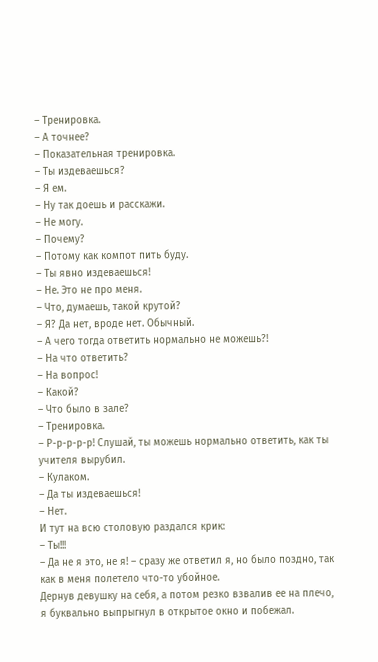– Тренировка.
– А точнее?
– Показательная тренировка.
– Ты издеваешься?
– Я ем.
– Ну так доешь и расскажи.
– Не могу.
– Почему?
– Потому как компот пить буду.
– Ты явно издеваешься!
– Не. Это не про меня.
– Что, думаешь, такой крутой?
– Я? Да нет, вроде нет. Обычный.
– А чего тогда ответить нормально не можешь?!
– На что ответить?
– На вопрос!
– Какой?
– Что было в зале?
– Тренировка.
– Р-р-р-р-р! Слушай, ты можешь нормально ответить, как ты учителя вырубил.
– Кулаком.
– Да ты издеваешься!
– Нет.
И тут на всю столовую раздался крик:
– Ты!!!
– Да не я это, не я! – сразу же ответил я, но было поздно, так как в меня полетело что-то убойное.
Дернув девушку на себя, а потом резко взвалив ее на плечо, я буквально выпрыгнул в открытое окно и побежал.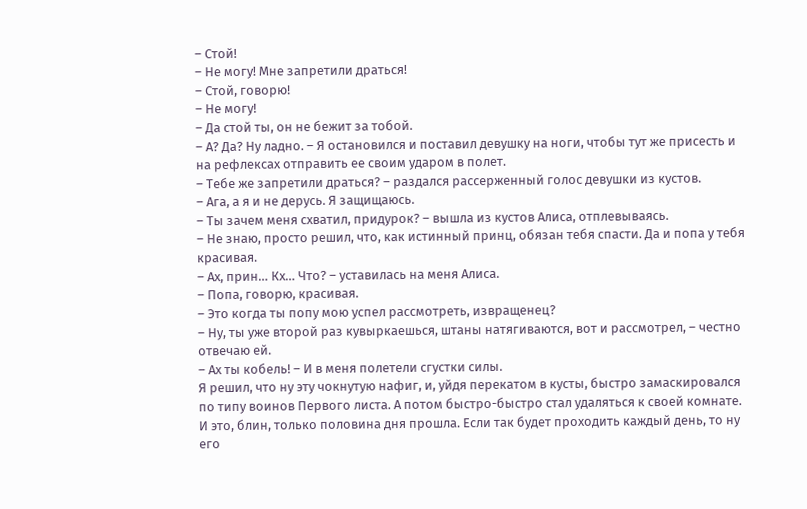– Стой!
– Не могу! Мне запретили драться!
– Стой, говорю!
– Не могу!
– Да стой ты, он не бежит за тобой.
– А? Да? Ну ладно. – Я остановился и поставил девушку на ноги, чтобы тут же присесть и на рефлексах отправить ее своим ударом в полет.
– Тебе же запретили драться? – раздался рассерженный голос девушки из кустов.
– Ага, а я и не дерусь. Я защищаюсь.
– Ты зачем меня схватил, придурок? – вышла из кустов Алиса, отплевываясь.
– Не знаю, просто решил, что, как истинный принц, обязан тебя спасти. Да и попа у тебя красивая.
– Ах, прин… Кх… Что? – уставилась на меня Алиса.
– Попа, говорю, красивая.
– Это когда ты попу мою успел рассмотреть, извращенец?
– Ну, ты уже второй раз кувыркаешься, штаны натягиваются, вот и рассмотрел, – честно отвечаю ей.
– Ах ты кобель! – И в меня полетели сгустки силы.
Я решил, что ну эту чокнутую нафиг, и, уйдя перекатом в кусты, быстро замаскировался по типу воинов Первого листа. А потом быстро-быстро стал удаляться к своей комнате.
И это, блин, только половина дня прошла. Если так будет проходить каждый день, то ну его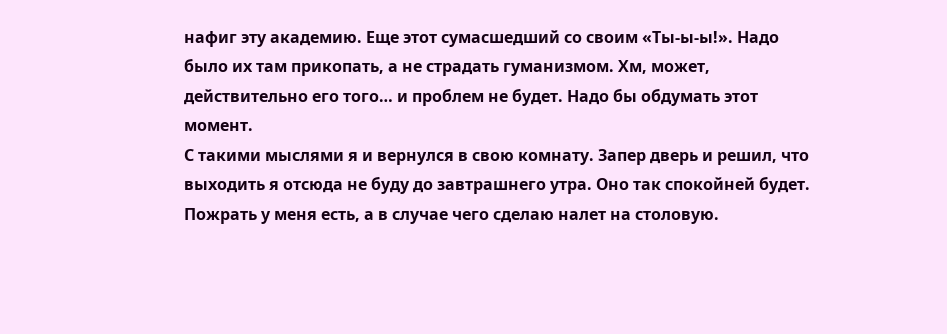нафиг эту академию. Еще этот сумасшедший со своим «Ты-ы-ы!». Надо было их там прикопать, а не страдать гуманизмом. Хм, может, действительно его того… и проблем не будет. Надо бы обдумать этот момент.
С такими мыслями я и вернулся в свою комнату. Запер дверь и решил, что выходить я отсюда не буду до завтрашнего утра. Оно так спокойней будет. Пожрать у меня есть, а в случае чего сделаю налет на столовую.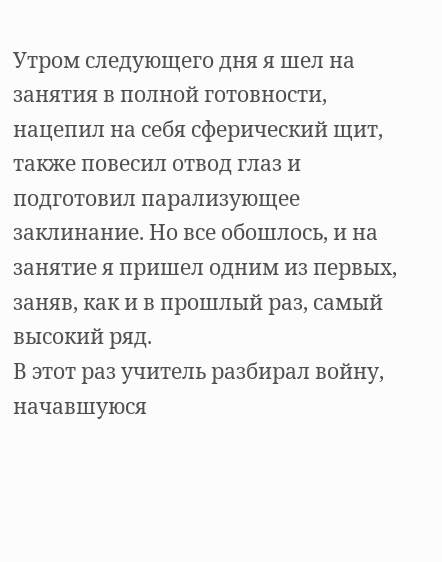Утром следующего дня я шел на занятия в полной готовности, нацепил на себя сферический щит, также повесил отвод глаз и подготовил парализующее заклинание. Но все обошлось, и на занятие я пришел одним из первых, заняв, как и в прошлый раз, самый высокий ряд.
В этот раз учитель разбирал войну, начавшуюся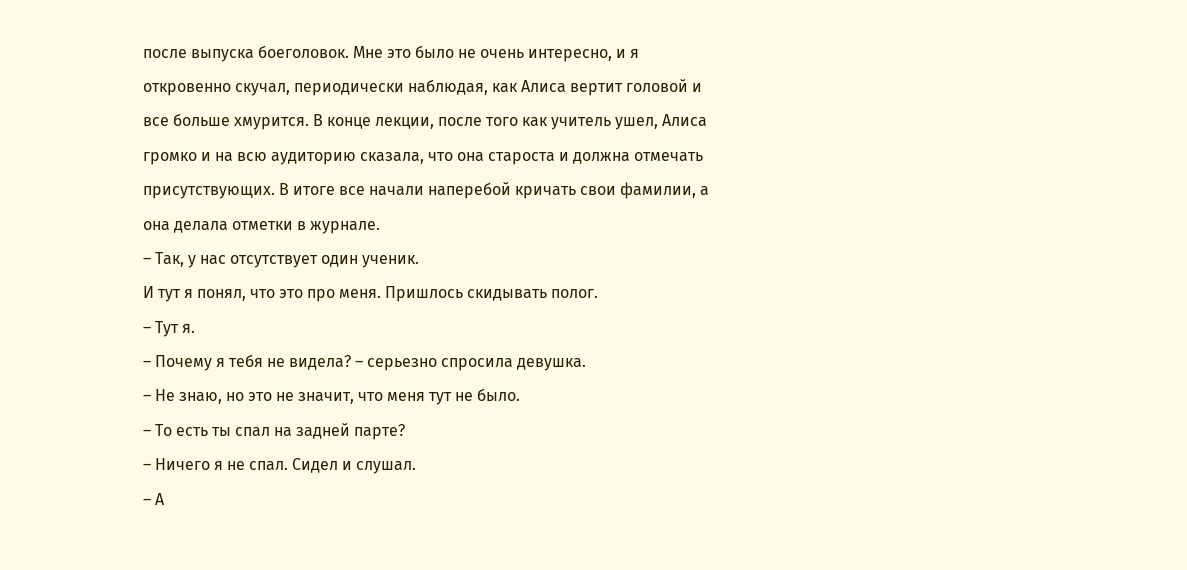после выпуска боеголовок. Мне это было не очень интересно, и я откровенно скучал, периодически наблюдая, как Алиса вертит головой и все больше хмурится. В конце лекции, после того как учитель ушел, Алиса громко и на всю аудиторию сказала, что она староста и должна отмечать присутствующих. В итоге все начали наперебой кричать свои фамилии, а она делала отметки в журнале.
– Так, у нас отсутствует один ученик.
И тут я понял, что это про меня. Пришлось скидывать полог.
– Тут я.
– Почему я тебя не видела? – серьезно спросила девушка.
– Не знаю, но это не значит, что меня тут не было.
– То есть ты спал на задней парте?
– Ничего я не спал. Сидел и слушал.
– А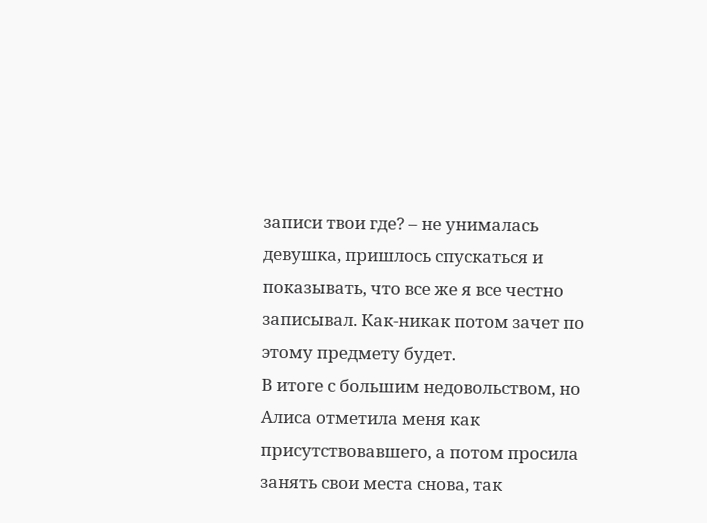записи твои где? – не унималась девушка, пришлось спускаться и показывать, что все же я все честно записывал. Как-никак потом зачет по этому предмету будет.
В итоге с большим недовольством, но Алиса отметила меня как присутствовавшего, а потом просила занять свои места снова, так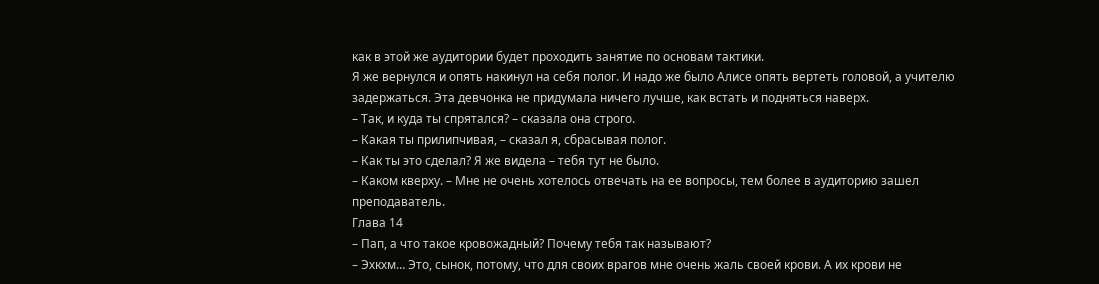как в этой же аудитории будет проходить занятие по основам тактики.
Я же вернулся и опять накинул на себя полог. И надо же было Алисе опять вертеть головой, а учителю задержаться. Эта девчонка не придумала ничего лучше, как встать и подняться наверх.
– Так, и куда ты спрятался? – сказала она строго.
– Какая ты прилипчивая, – сказал я, сбрасывая полог.
– Как ты это сделал? Я же видела – тебя тут не было.
– Каком кверху. – Мне не очень хотелось отвечать на ее вопросы, тем более в аудиторию зашел преподаватель.
Глава 14
– Пап, а что такое кровожадный? Почему тебя так называют?
– Эхкхм… Это, сынок, потому, что для своих врагов мне очень жаль своей крови. А их крови не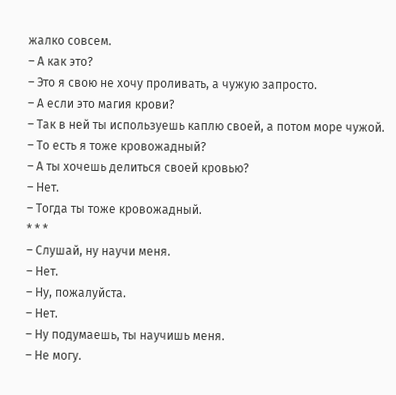жалко совсем.
– А как это?
– Это я свою не хочу проливать, а чужую запросто.
– А если это магия крови?
– Так в ней ты используешь каплю своей, а потом море чужой.
– То есть я тоже кровожадный?
– А ты хочешь делиться своей кровью?
– Нет.
– Тогда ты тоже кровожадный.
* * *
– Слушай, ну научи меня.
– Нет.
– Ну, пожалуйста.
– Нет.
– Ну подумаешь, ты научишь меня.
– Не могу.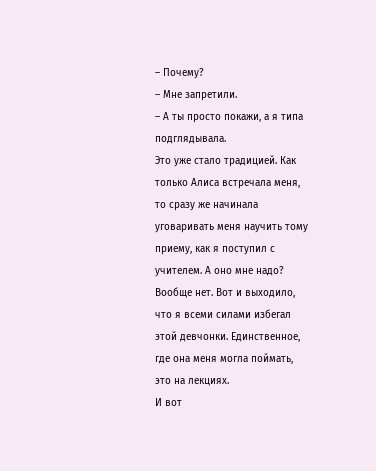– Почему?
– Мне запретили.
– А ты просто покажи, а я типа подглядывала.
Это уже стало традицией. Как только Алиса встречала меня, то сразу же начинала уговаривать меня научить тому приему, как я поступил с учителем. А оно мне надо? Вообще нет. Вот и выходило, что я всеми силами избегал этой девчонки. Единственное, где она меня могла поймать, это на лекциях.
И вот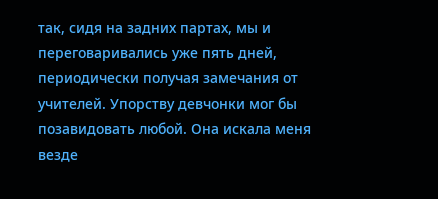так, сидя на задних партах, мы и переговаривались уже пять дней, периодически получая замечания от учителей. Упорству девчонки мог бы позавидовать любой. Она искала меня везде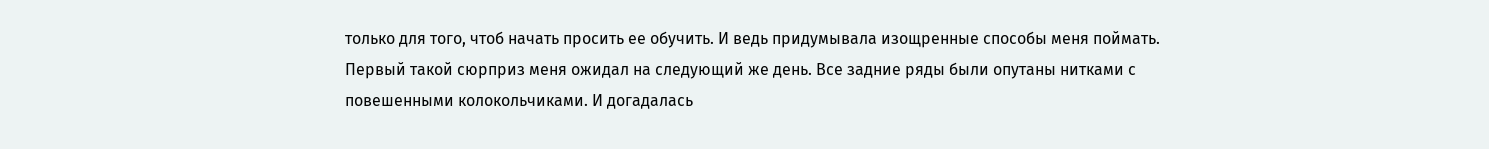только для того, чтоб начать просить ее обучить. И ведь придумывала изощренные способы меня поймать.
Первый такой сюрприз меня ожидал на следующий же день. Все задние ряды были опутаны нитками с повешенными колокольчиками. И догадалась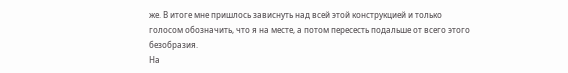же. В итоге мне пришлось зависнуть над всей этой конструкцией и только голосом обозначить, что я на месте, а потом пересесть подальше от всего этого безобразия.
На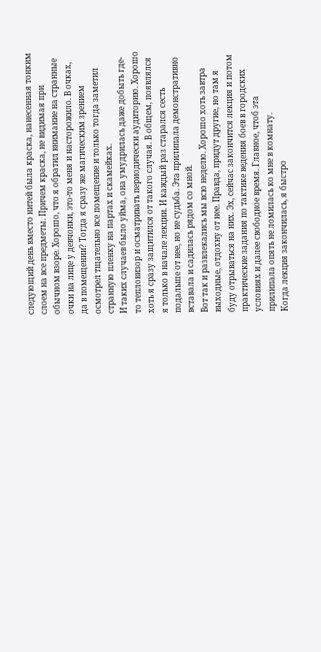следующий день вместо нитей была краска, нанесенная тонким слоем на все предметы. Причем краска, не видимая при обычном взоре. Хорошо, что я обратил внимание на странные очки на лице у девчонки, это-то меня и насторожило. В очках, да в помещении? Тогда я сразу же магическим зрением осмотрел тщательно все помещение и только тогда заметил странную пленку на партах и скамейках.
И таких случаев было уйма, она умудрилась даже добыть где-то тепловизор и осматривать периодически аудиторию. Хорошо хоть я сразу защитился от такого случая. В общем, появлялся я только в начале лекции. И каждый раз старался сесть подальше от нее, но не судьба. Эта прилипала демонстративно вставала и садилась рядом со мной.
Вот так и развлекались мы всю неделю. Хорошо хоть завтра выходные, отдохну от нее. Правда, придут другие, но там я буду отрываться на них. Эх, сейчас закончится лекция и потом практические задания по тактике ведения боев в городских условиях и далее свободное время. Главное, чтоб эта прилипала опять не ломилась ко мне в комнату.
Когда лекция закончилась, я быстро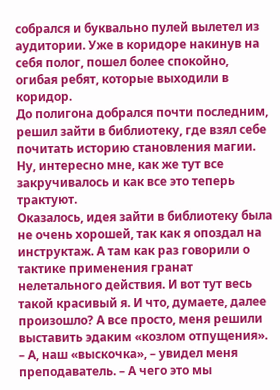собрался и буквально пулей вылетел из аудитории. Уже в коридоре накинув на себя полог, пошел более спокойно, огибая ребят, которые выходили в коридор.
До полигона добрался почти последним, решил зайти в библиотеку, где взял себе почитать историю становления магии. Ну, интересно мне, как же тут все закручивалось и как все это теперь трактуют.
Оказалось, идея зайти в библиотеку была не очень хорошей, так как я опоздал на инструктаж. А там как раз говорили о тактике применения гранат нелетального действия. И вот тут весь такой красивый я. И что, думаете, далее произошло? А все просто, меня решили выставить эдаким «козлом отпущения».
– А, наш «выскочка», – увидел меня преподаватель. – А чего это мы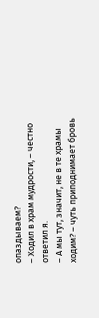опаздываем?
– Ходил в храм мудрости, – честно ответил я.
– А мы тут, значит, не в те храмы ходим? – чуть приподнимает бровь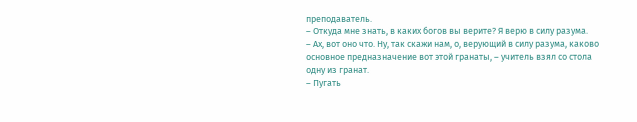преподаватель.
– Откуда мне знать, в каких богов вы верите? Я верю в силу разума.
– Ах, вот оно что. Ну, так скажи нам, о, верующий в силу разума, каково основное предназначение вот этой гранаты, – учитель взял со стола одну из гранат.
– Пугать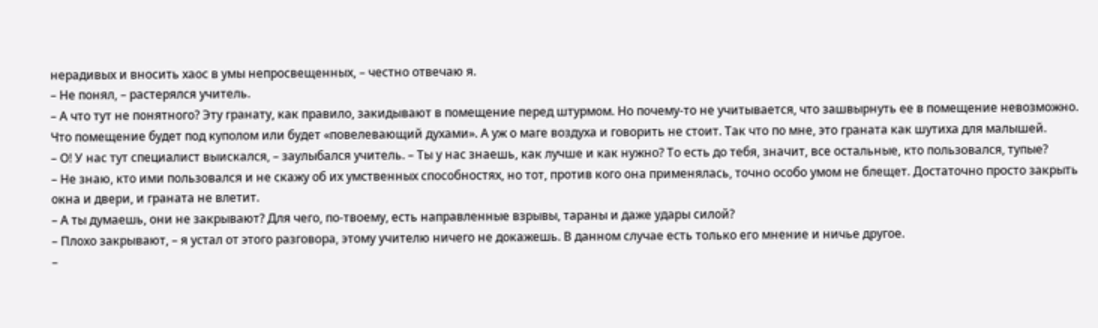нерадивых и вносить хаос в умы непросвещенных, – честно отвечаю я.
– Не понял, – растерялся учитель.
– А что тут не понятного? Эту гранату, как правило, закидывают в помещение перед штурмом. Но почему-то не учитывается, что зашвырнуть ее в помещение невозможно. Что помещение будет под куполом или будет «повелевающий духами». А уж о маге воздуха и говорить не стоит. Так что по мне, это граната как шутиха для малышей.
– О! У нас тут специалист выискался, – заулыбался учитель. – Ты у нас знаешь, как лучше и как нужно? То есть до тебя, значит, все остальные, кто пользовался, тупые?
– Не знаю, кто ими пользовался и не скажу об их умственных способностях, но тот, против кого она применялась, точно особо умом не блещет. Достаточно просто закрыть окна и двери, и граната не влетит.
– А ты думаешь, они не закрывают? Для чего, по-твоему, есть направленные взрывы, тараны и даже удары силой?
– Плохо закрывают, – я устал от этого разговора, этому учителю ничего не докажешь. В данном случае есть только его мнение и ничье другое.
–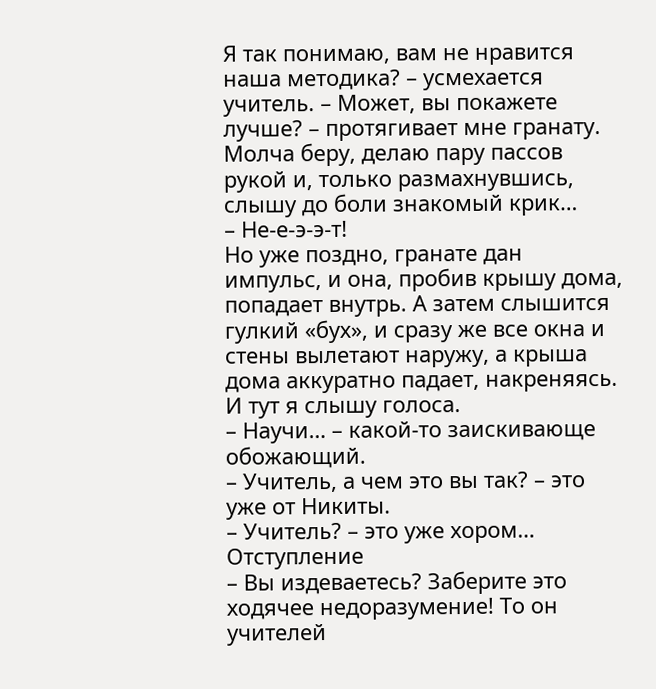Я так понимаю, вам не нравится наша методика? – усмехается учитель. – Может, вы покажете лучше? – протягивает мне гранату.
Молча беру, делаю пару пассов рукой и, только размахнувшись, слышу до боли знакомый крик…
– Не-е-э-э-т!
Но уже поздно, гранате дан импульс, и она, пробив крышу дома, попадает внутрь. А затем слышится гулкий «бух», и сразу же все окна и стены вылетают наружу, а крыша дома аккуратно падает, накреняясь.
И тут я слышу голоса.
– Научи… – какой-то заискивающе обожающий.
– Учитель, а чем это вы так? – это уже от Никиты.
– Учитель? – это уже хором…
Отступление
– Вы издеваетесь? Заберите это ходячее недоразумение! То он учителей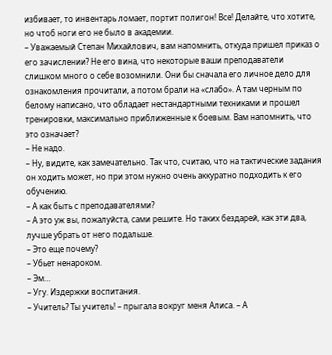избивает, то инвентарь ломает, портит полигон! Все! Делайте, что хотите, но чтоб ноги его не было в академии.
– Уважаемый Степан Михайлович, вам напомнить, откуда пришел приказ о его зачислении? Не его вина, что некоторые ваши преподаватели слишком много о себе возомнили. Они бы сначала его личное дело для ознакомления прочитали, а потом брали на «слабо». А там черным по белому написано, что обладает нестандартными техниками и прошел тренировки, максимально приближенные к боевым. Вам напомнить, что это означает?
– Не надо.
– Ну, видите, как замечательно. Так что, считаю, что на тактические задания он ходить может, но при этом нужно очень аккуратно подходить к его обучению.
– А как быть с преподавателями?
– А это уж вы, пожалуйста, сами решите. Но таких бездарей, как эти два, лучше убрать от него подальше.
– Это еще почему?
– Убьет ненароком.
– Эм…
– Угу. Издержки воспитания.
– Учитель? Ты учитель! – прыгала вокруг меня Алиса. – А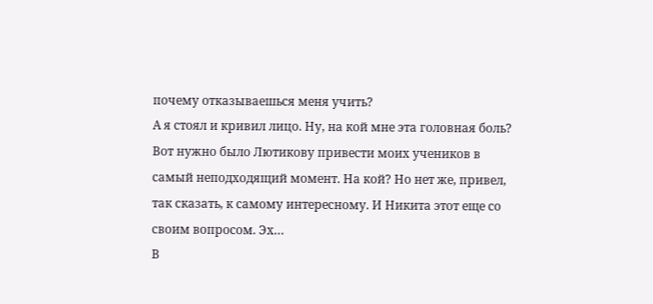почему отказываешься меня учить?
А я стоял и кривил лицо. Ну, на кой мне эта головная боль? Вот нужно было Лютикову привести моих учеников в самый неподходящий момент. На кой? Но нет же, привел, так сказать, к самому интересному. И Никита этот еще со своим вопросом. Эх…
В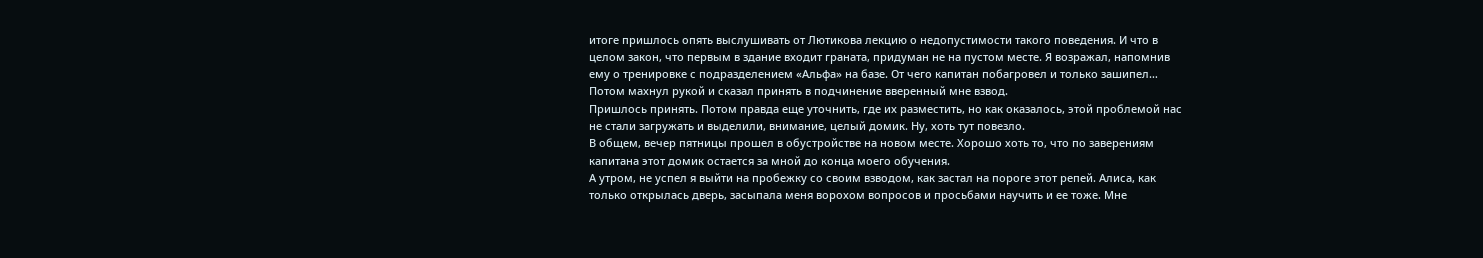итоге пришлось опять выслушивать от Лютикова лекцию о недопустимости такого поведения. И что в целом закон, что первым в здание входит граната, придуман не на пустом месте. Я возражал, напомнив ему о тренировке с подразделением «Альфа» на базе. От чего капитан побагровел и только зашипел… Потом махнул рукой и сказал принять в подчинение вверенный мне взвод.
Пришлось принять. Потом правда еще уточнить, где их разместить, но как оказалось, этой проблемой нас не стали загружать и выделили, внимание, целый домик. Ну, хоть тут повезло.
В общем, вечер пятницы прошел в обустройстве на новом месте. Хорошо хоть то, что по заверениям капитана этот домик остается за мной до конца моего обучения.
А утром, не успел я выйти на пробежку со своим взводом, как застал на пороге этот репей. Алиса, как только открылась дверь, засыпала меня ворохом вопросов и просьбами научить и ее тоже. Мне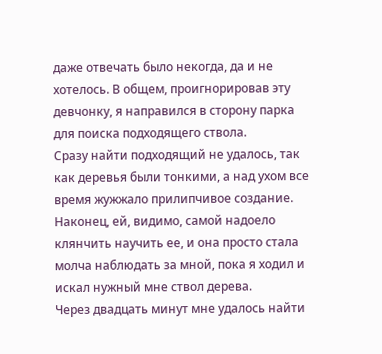даже отвечать было некогда, да и не хотелось. В общем, проигнорировав эту девчонку, я направился в сторону парка для поиска подходящего ствола.
Сразу найти подходящий не удалось, так как деревья были тонкими, а над ухом все время жужжало прилипчивое создание. Наконец, ей, видимо, самой надоело клянчить научить ее, и она просто стала молча наблюдать за мной, пока я ходил и искал нужный мне ствол дерева.
Через двадцать минут мне удалось найти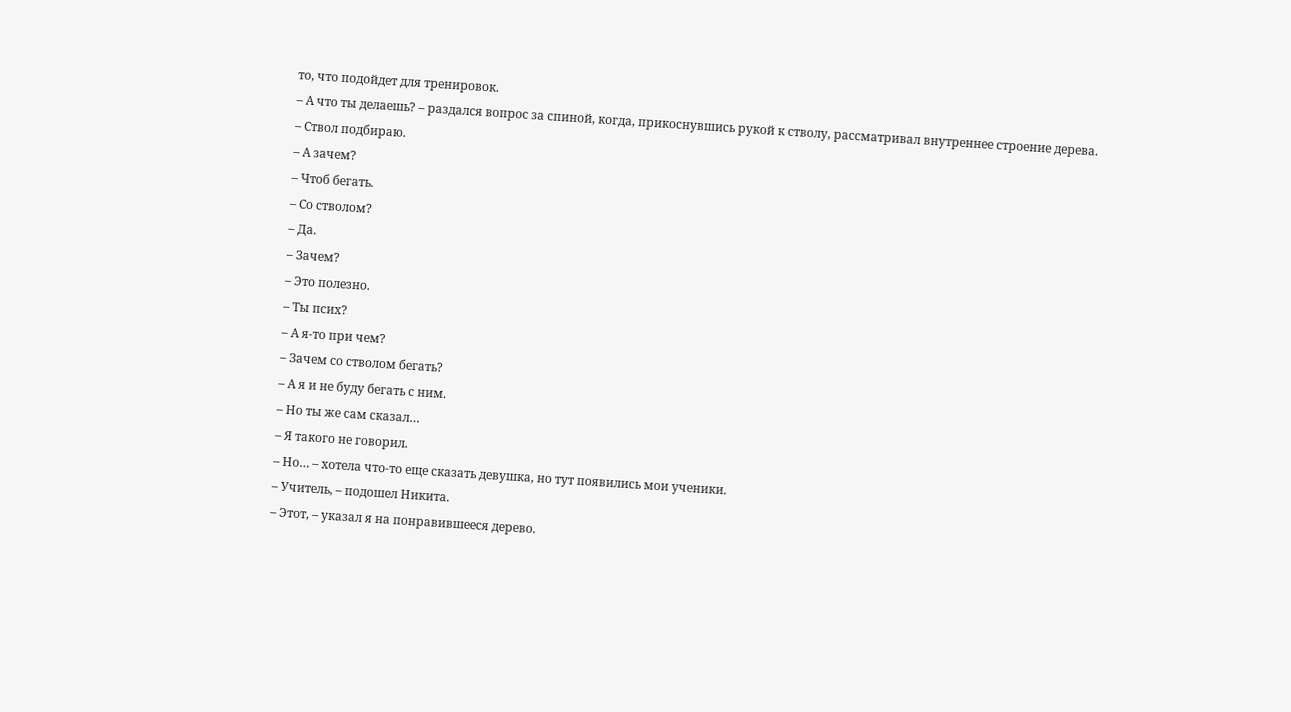то, что подойдет для тренировок.
– А что ты делаешь? – раздался вопрос за спиной, когда, прикоснувшись рукой к стволу, рассматривал внутреннее строение дерева.
– Ствол подбираю.
– А зачем?
– Чтоб бегать.
– Со стволом?
– Да.
– Зачем?
– Это полезно.
– Ты псих?
– А я-то при чем?
– Зачем со стволом бегать?
– А я и не буду бегать с ним.
– Но ты же сам сказал…
– Я такого не говорил.
– Но… – хотела что-то еще сказать девушка, но тут появились мои ученики.
– Учитель, – подошел Никита.
– Этот, – указал я на понравившееся дерево.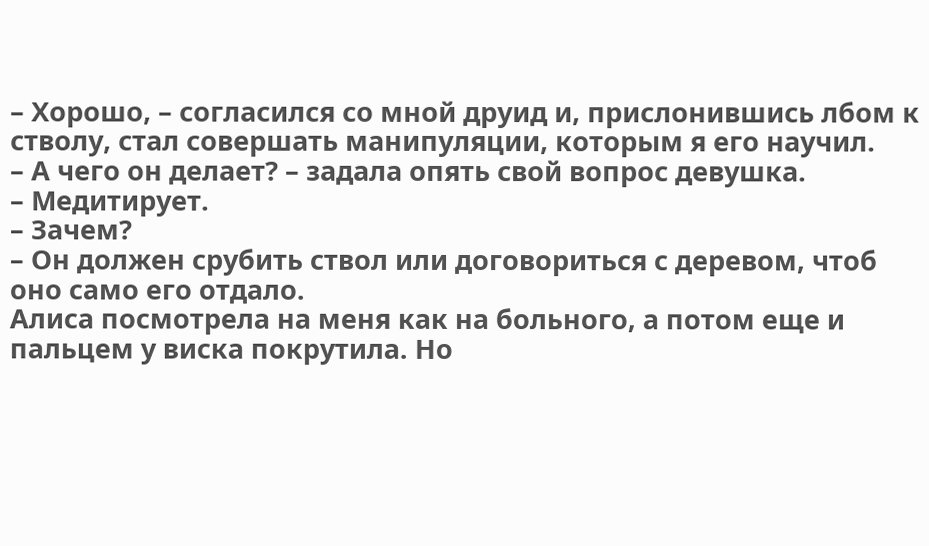– Хорошо, – согласился со мной друид и, прислонившись лбом к стволу, стал совершать манипуляции, которым я его научил.
– А чего он делает? – задала опять свой вопрос девушка.
– Медитирует.
– Зачем?
– Он должен срубить ствол или договориться с деревом, чтоб оно само его отдало.
Алиса посмотрела на меня как на больного, а потом еще и пальцем у виска покрутила. Но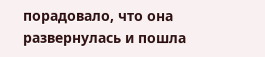порадовало, что она развернулась и пошла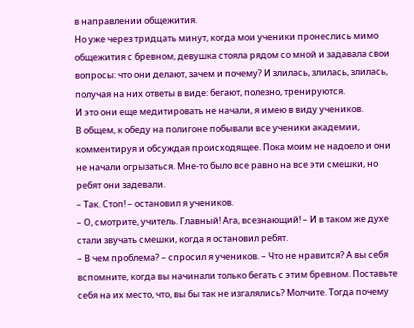в направлении общежития.
Но уже через тридцать минут, когда мои ученики пронеслись мимо общежития с бревном, девушка стояла рядом со мной и задавала свои вопросы: что они делают, зачем и почему? И злилась, злилась, злилась, получая на них ответы в виде: бегают, полезно, тренируются.
И это они еще медитировать не начали, я имею в виду учеников.
В общем, к обеду на полигоне побывали все ученики академии, комментируя и обсуждая происходящее. Пока моим не надоело и они не начали огрызаться. Мне-то было все равно на все эти смешки, но ребят они задевали.
– Так. Стоп! – остановил я учеников.
– О, смотрите, учитель. Главный! Ага, всезнающий! – И в таком же духе стали звучать смешки, когда я остановил ребят.
– В чем проблема? – спросил я учеников. – Что не нравится? А вы себя вспомните, когда вы начинали только бегать с этим бревном. Поставьте себя на их место, что, вы бы так не изгалялись? Молчите. Тогда почему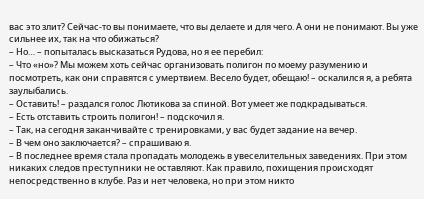вас это злит? Сейчас-то вы понимаете, что вы делаете и для чего. А они не понимают. Вы уже сильнее их, так на что обижаться?
– Но… – попыталась высказаться Рудова, но я ее перебил:
– Что «но»? Мы можем хоть сейчас организовать полигон по моему разумению и посмотреть, как они справятся с умертвием. Весело будет, обещаю! – оскалился я, а ребята заулыбались.
– Оставить! – раздался голос Лютикова за спиной. Вот умеет же подкрадываться.
– Есть отставить строить полигон! – подскочил я.
– Так, на сегодня заканчивайте с тренировками, у вас будет задание на вечер.
– В чем оно заключается? – спрашиваю я.
– В последнее время стала пропадать молодежь в увеселительных заведениях. При этом никаких следов преступники не оставляют. Как правило, похищения происходят непосредственно в клубе. Раз и нет человека, но при этом никто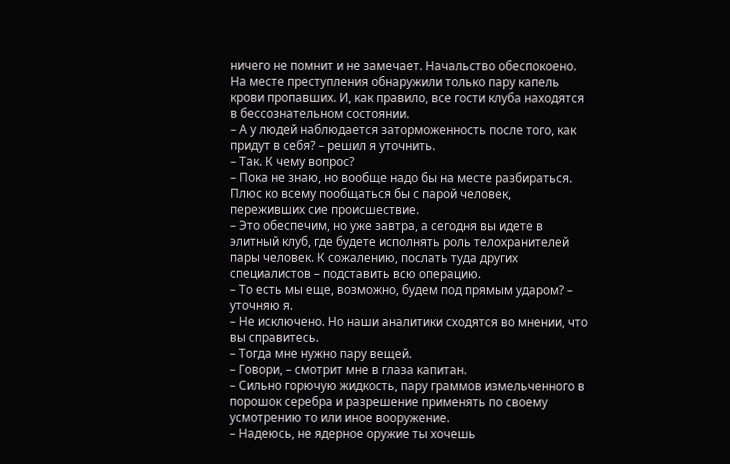ничего не помнит и не замечает. Начальство обеспокоено. На месте преступления обнаружили только пару капель крови пропавших. И, как правило, все гости клуба находятся в бессознательном состоянии.
– А у людей наблюдается заторможенность после того, как придут в себя? – решил я уточнить.
– Так. К чему вопрос?
– Пока не знаю, но вообще надо бы на месте разбираться. Плюс ко всему пообщаться бы с парой человек, переживших сие происшествие.
– Это обеспечим, но уже завтра, а сегодня вы идете в элитный клуб, где будете исполнять роль телохранителей пары человек. К сожалению, послать туда других специалистов – подставить всю операцию.
– То есть мы еще, возможно, будем под прямым ударом? – уточняю я.
– Не исключено. Но наши аналитики сходятся во мнении, что вы справитесь.
– Тогда мне нужно пару вещей.
– Говори, – смотрит мне в глаза капитан.
– Сильно горючую жидкость, пару граммов измельченного в порошок серебра и разрешение применять по своему усмотрению то или иное вооружение.
– Надеюсь, не ядерное оружие ты хочешь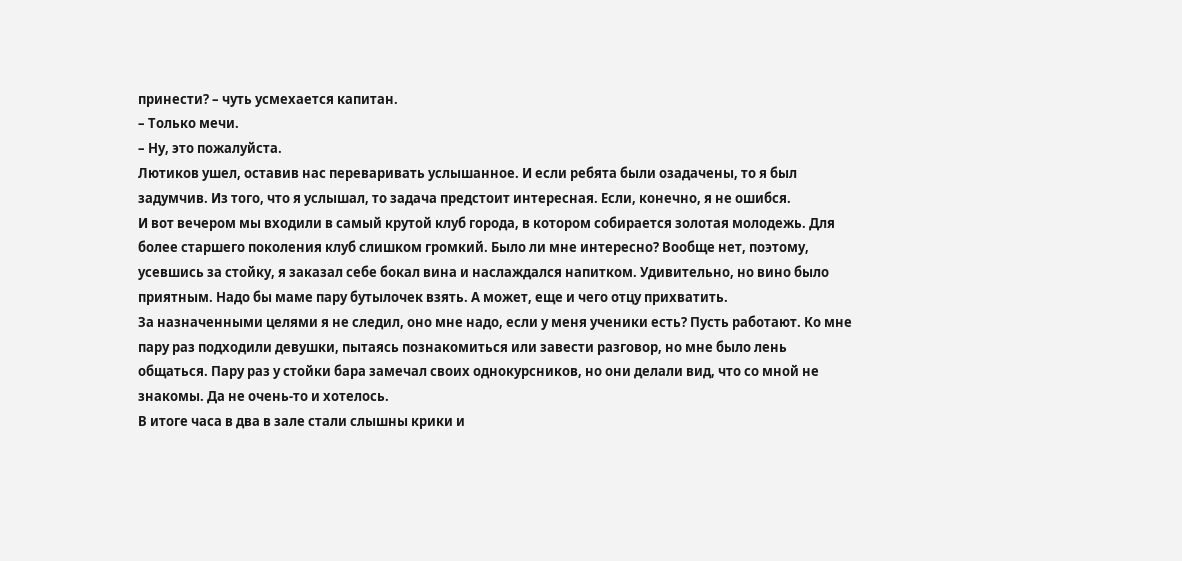принести? – чуть усмехается капитан.
– Только мечи.
– Ну, это пожалуйста.
Лютиков ушел, оставив нас переваривать услышанное. И если ребята были озадачены, то я был задумчив. Из того, что я услышал, то задача предстоит интересная. Если, конечно, я не ошибся.
И вот вечером мы входили в самый крутой клуб города, в котором собирается золотая молодежь. Для более старшего поколения клуб слишком громкий. Было ли мне интересно? Вообще нет, поэтому, усевшись за стойку, я заказал себе бокал вина и наслаждался напитком. Удивительно, но вино было приятным. Надо бы маме пару бутылочек взять. А может, еще и чего отцу прихватить.
За назначенными целями я не следил, оно мне надо, если у меня ученики есть? Пусть работают. Ко мне пару раз подходили девушки, пытаясь познакомиться или завести разговор, но мне было лень общаться. Пару раз у стойки бара замечал своих однокурсников, но они делали вид, что со мной не знакомы. Да не очень-то и хотелось.
В итоге часа в два в зале стали слышны крики и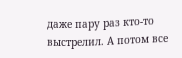даже пару раз кто-то выстрелил. А потом все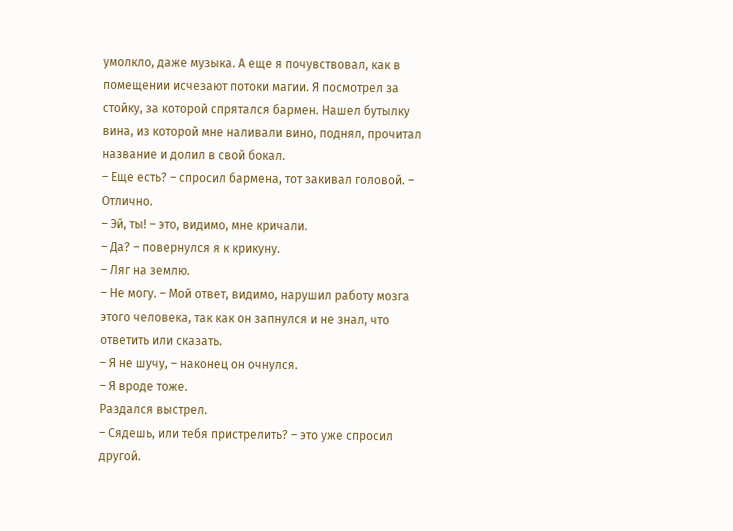умолкло, даже музыка. А еще я почувствовал, как в помещении исчезают потоки магии. Я посмотрел за стойку, за которой спрятался бармен. Нашел бутылку вина, из которой мне наливали вино, поднял, прочитал название и долил в свой бокал.
– Еще есть? – спросил бармена, тот закивал головой. – Отлично.
– Эй, ты! – это, видимо, мне кричали.
– Да? – повернулся я к крикуну.
– Ляг на землю.
– Не могу. – Мой ответ, видимо, нарушил работу мозга этого человека, так как он запнулся и не знал, что ответить или сказать.
– Я не шучу, – наконец он очнулся.
– Я вроде тоже.
Раздался выстрел.
– Сядешь, или тебя пристрелить? – это уже спросил другой.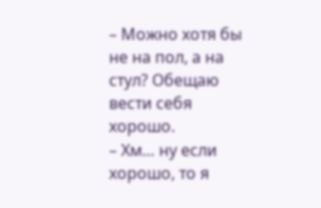– Можно хотя бы не на пол, а на стул? Обещаю вести себя хорошо.
– Хм… ну если хорошо, то я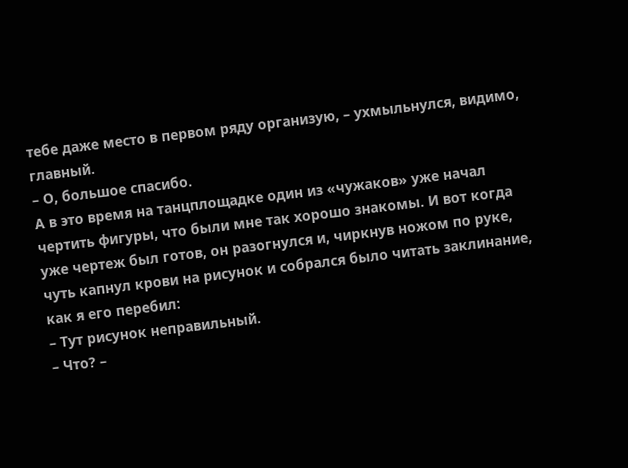тебе даже место в первом ряду организую, – ухмыльнулся, видимо, главный.
– О, большое спасибо.
А в это время на танцплощадке один из «чужаков» уже начал чертить фигуры, что были мне так хорошо знакомы. И вот когда уже чертеж был готов, он разогнулся и, чиркнув ножом по руке, чуть капнул крови на рисунок и собрался было читать заклинание, как я его перебил:
– Тут рисунок неправильный.
– Что? –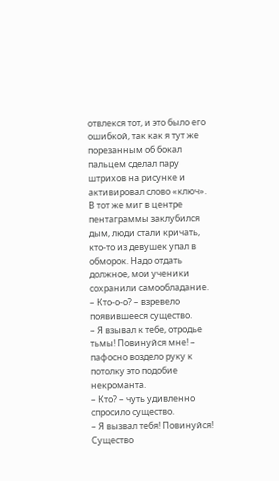отвлекся тот, и это было его ошибкой, так как я тут же порезанным об бокал пальцем сделал пару штрихов на рисунке и активировал слово «ключ». В тот же миг в центре пентаграммы заклубился дым, люди стали кричать, кто-то из девушек упал в обморок. Надо отдать должное, мои ученики сохранили самообладание.
– Кто-о-о? – взревело появившееся существо.
– Я взывал к тебе, отродье тьмы! Повинуйся мне! – пафосно воздело руку к потолку это подобие некроманта.
– Кто? – чуть удивленно спросило существо.
– Я вызвал тебя! Повинуйся!
Существо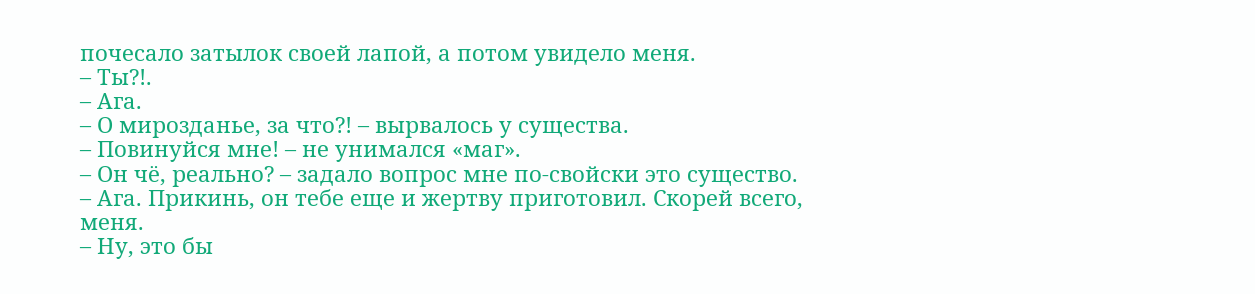почесало затылок своей лапой, а потом увидело меня.
– Ты?!.
– Ага.
– О мирозданье, за что?! – вырвалось у существа.
– Повинуйся мне! – не унимался «маг».
– Он чё, реально? – задало вопрос мне по-свойски это существо.
– Ага. Прикинь, он тебе еще и жертву приготовил. Скорей всего, меня.
– Ну, это бы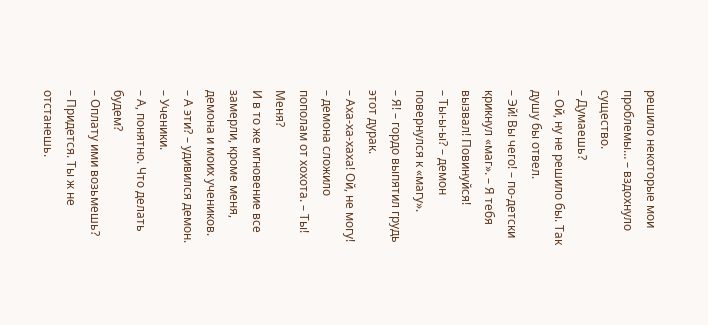решило некоторые мои проблемы… – вздохнуло существо.
– Думаешь?
– Ой, ну не решило бы. Так душу бы отвел.
– Эй! Вы чего! – по-детски крикнул «маг». – Я тебя вызвал! Повинуйся!
– Ты-ы-ы? – демон повернулся к «магу».
– Я! – гордо выпятил грудь этот дурак.
– Аха-ха-хаха! Ой, не могу! – демона сложило пополам от хохота. – Ты! Меня?
И в то же мгновение все замерли, кроме меня, демона и моих учеников.
– А эти? – удивился демон.
– Ученики.
– А, понятно. Что делать будем?
– Оплату ими возьмешь?
– Придется. Ты ж не отстанешь.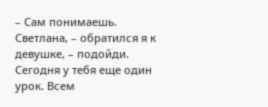– Сам понимаешь. Светлана, – обратился я к девушке, – подойди. Сегодня у тебя еще один урок. Всем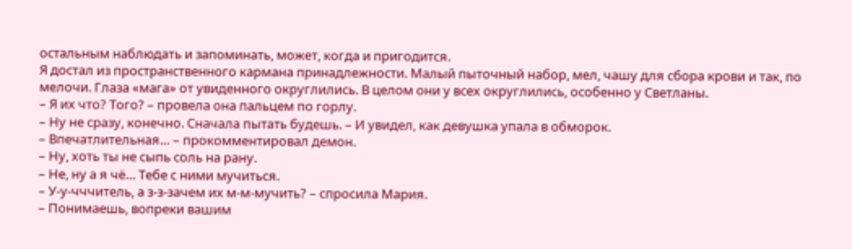остальным наблюдать и запоминать, может, когда и пригодится.
Я достал из пространственного кармана принадлежности. Малый пыточный набор, мел, чашу для сбора крови и так, по мелочи. Глаза «мага» от увиденного округлились. В целом они у всех округлились, особенно у Светланы.
– Я их что? Того? – провела она пальцем по горлу.
– Ну не сразу, конечно. Сначала пытать будешь. – И увидел, как девушка упала в обморок.
– Впечатлительная… – прокомментировал демон.
– Ну, хоть ты не сыпь соль на рану.
– Не, ну а я чё… Тебе с ними мучиться.
– У-у-чччитель, а з-з-зачем их м-м-мучить? – спросила Мария.
– Понимаешь, вопреки вашим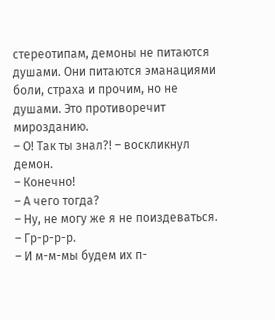стереотипам, демоны не питаются душами. Они питаются эманациями боли, страха и прочим, но не душами. Это противоречит мирозданию.
– О! Так ты знал?! – воскликнул демон.
– Конечно!
– А чего тогда?
– Ну, не могу же я не поиздеваться.
– Гр-р-р-р.
– И м-м-мы будем их п-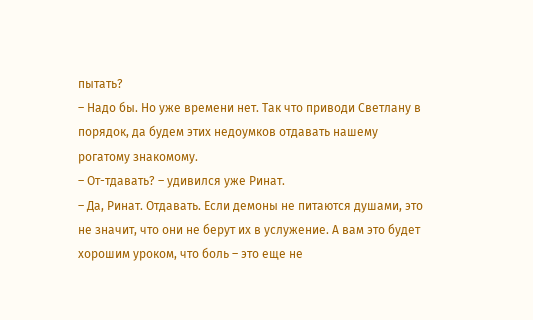пытать?
– Надо бы. Но уже времени нет. Так что приводи Светлану в порядок, да будем этих недоумков отдавать нашему рогатому знакомому.
– От-тдавать? – удивился уже Ринат.
– Да, Ринат. Отдавать. Если демоны не питаются душами, это не значит, что они не берут их в услужение. А вам это будет хорошим уроком, что боль – это еще не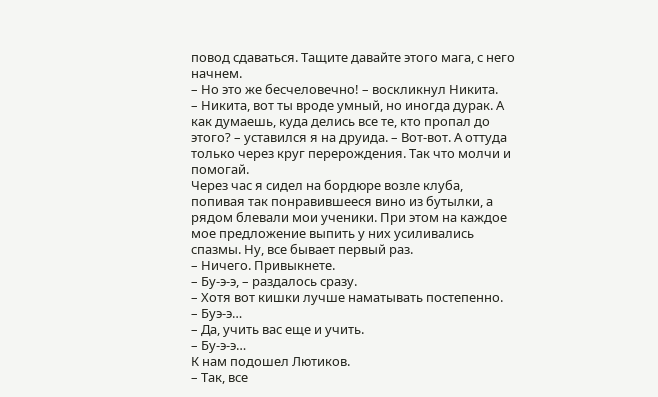повод сдаваться. Тащите давайте этого мага, с него начнем.
– Но это же бесчеловечно! – воскликнул Никита.
– Никита, вот ты вроде умный, но иногда дурак. А как думаешь, куда делись все те, кто пропал до этого? – уставился я на друида. – Вот-вот. А оттуда только через круг перерождения. Так что молчи и помогай.
Через час я сидел на бордюре возле клуба, попивая так понравившееся вино из бутылки, а рядом блевали мои ученики. При этом на каждое мое предложение выпить у них усиливались спазмы. Ну, все бывает первый раз.
– Ничего. Привыкнете.
– Бу-э-э, – раздалось сразу.
– Хотя вот кишки лучше наматывать постепенно.
– Буэ-э…
– Да, учить вас еще и учить.
– Бу-э-э…
К нам подошел Лютиков.
– Так, все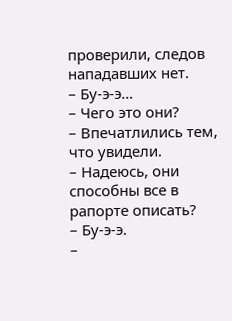проверили, следов нападавших нет.
– Бу-э-э…
– Чего это они?
– Впечатлились тем, что увидели.
– Надеюсь, они способны все в рапорте описать?
– Бу-э-э.
–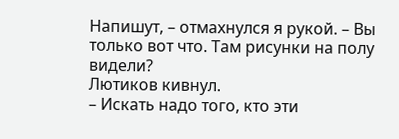Напишут, – отмахнулся я рукой. – Вы только вот что. Там рисунки на полу видели?
Лютиков кивнул.
– Искать надо того, кто эти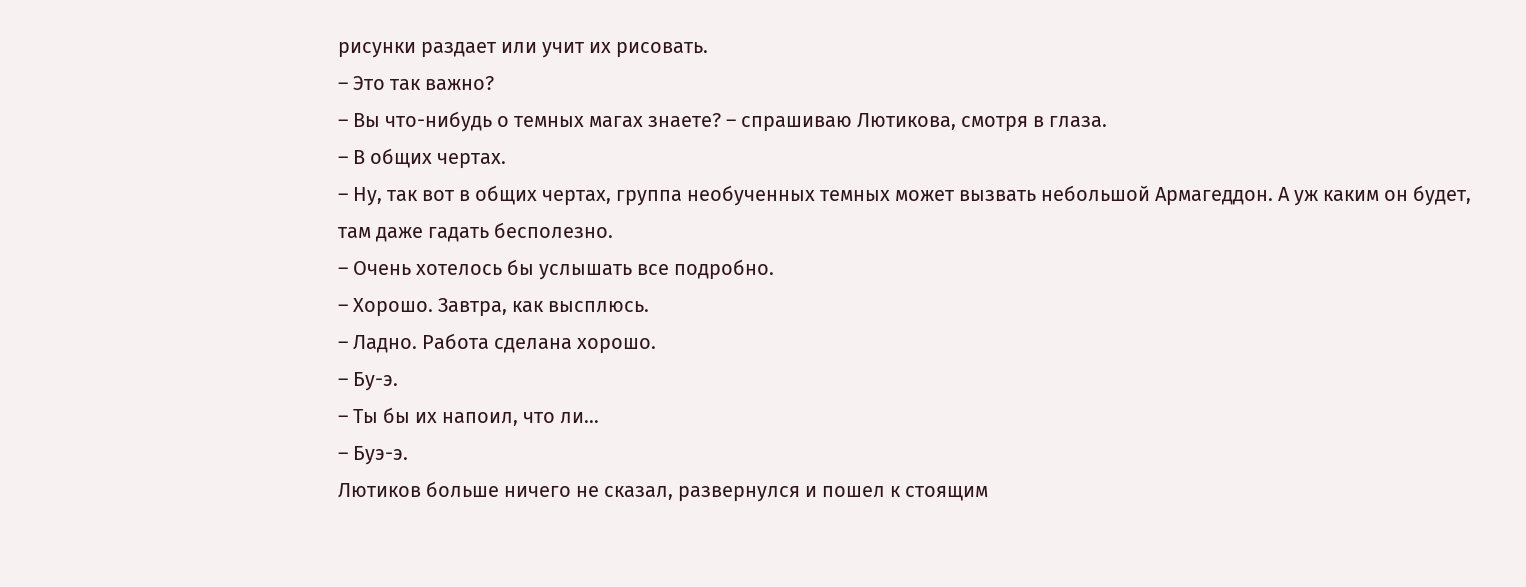рисунки раздает или учит их рисовать.
– Это так важно?
– Вы что-нибудь о темных магах знаете? – спрашиваю Лютикова, смотря в глаза.
– В общих чертах.
– Ну, так вот в общих чертах, группа необученных темных может вызвать небольшой Армагеддон. А уж каким он будет, там даже гадать бесполезно.
– Очень хотелось бы услышать все подробно.
– Хорошо. Завтра, как высплюсь.
– Ладно. Работа сделана хорошо.
– Бу-э.
– Ты бы их напоил, что ли…
– Буэ-э.
Лютиков больше ничего не сказал, развернулся и пошел к стоящим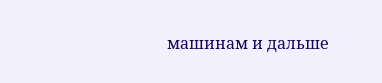машинам и дальше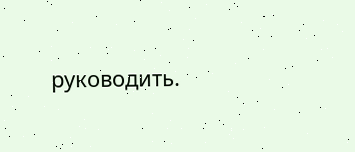руководить.